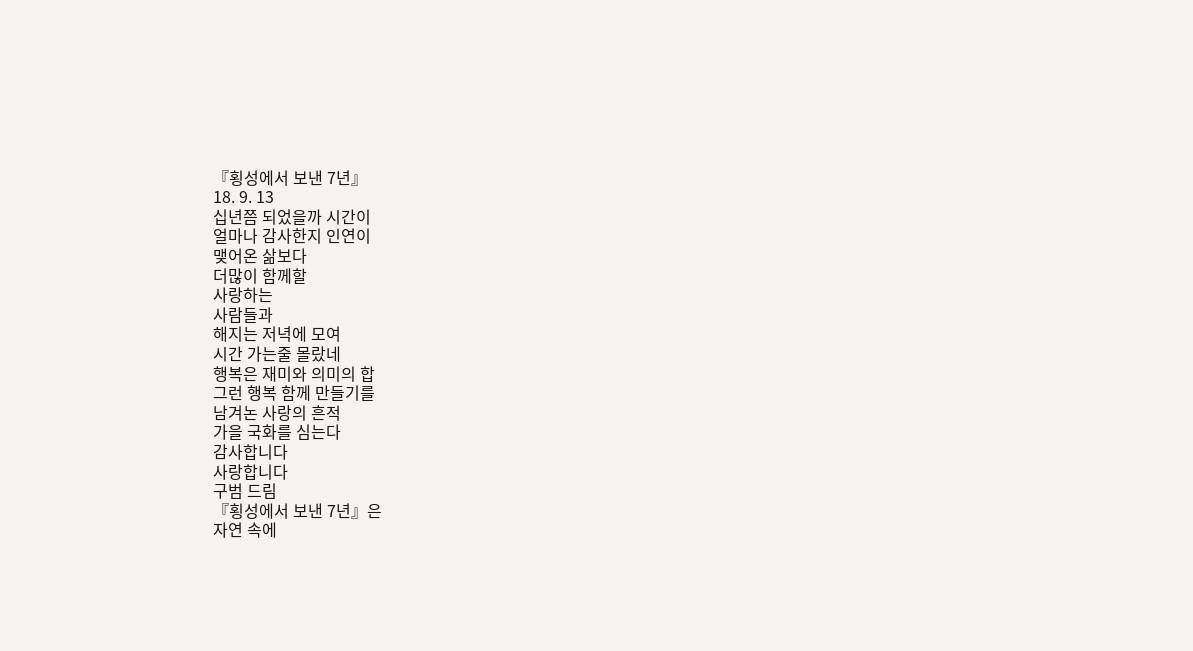『횡성에서 보낸 7년』
18. 9. 13
십년쯤 되었을까 시간이
얼마나 감사한지 인연이
맺어온 삶보다
더많이 함께할
사랑하는
사람들과
해지는 저녁에 모여
시간 가는줄 몰랐네
행복은 재미와 의미의 합
그런 행복 함께 만들기를
남겨논 사랑의 흔적
가을 국화를 심는다
감사합니다
사랑합니다
구범 드림
『횡성에서 보낸 7년』은
자연 속에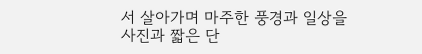서 살아가며 마주한 풍경과 일상을
사진과 짧은 단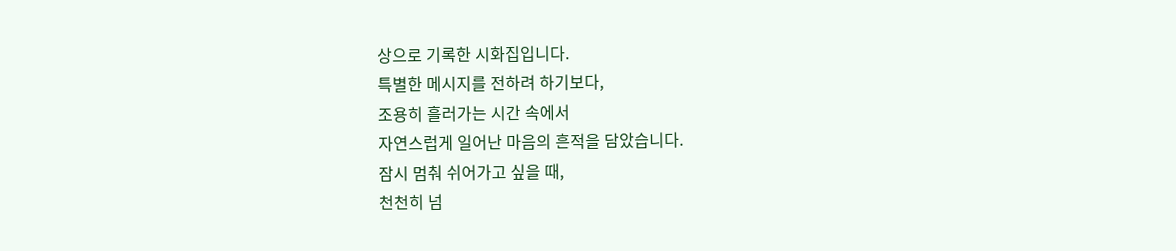상으로 기록한 시화집입니다.
특별한 메시지를 전하려 하기보다,
조용히 흘러가는 시간 속에서
자연스럽게 일어난 마음의 흔적을 담았습니다.
잠시 멈춰 쉬어가고 싶을 때,
천천히 넘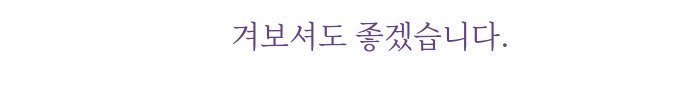겨보셔도 좋겠습니다.